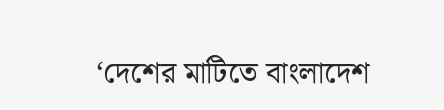‘দেশের মাটিতে বাংলাদেশ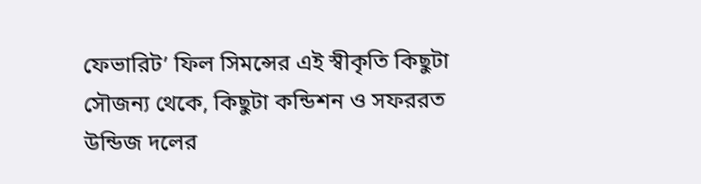ফেভারিট’ ফিল সিমন্সের এই স্বীকৃতি কিছুটা সৌজন্য থেকে, কিছুটা কন্ডিশন ও সফররত উন্ডিজ দলের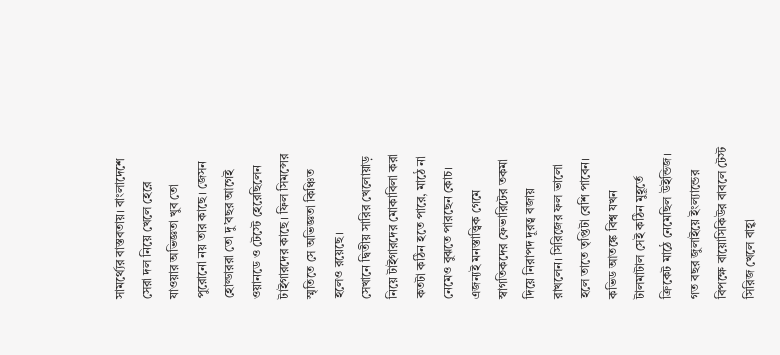সামর্থ্যের বাস্তবতায়। বাংলাদেশে সেরা দল নিয়ে খেলে হেরে যাওয়ার অভিজ্ঞতা খুব তো পুরোনো নয় তার কাছে। জেসন হোল্ডাররা তো দু’বছর আগেই ওয়ানডে ও টেস্টে হেরেছিলেন টাইগারদের কাছে। ফিল সিমন্সের স্মৃতিতে সে অভিজ্ঞতা কিঞ্চিত হলেও রয়েছে।
সেখানে দ্বিতীয় সারির খেলোয়াড় নিয়ে টাইগারদের মোকাবিলা করা কতটা কঠিন হতে পারে, মাঠে না নেমেও বুঝতে পারছেন কোচ। এজন্যই মনস্তাত্ত্বিক গেমে স্বাগতিকদের ফেভারিটের তকমা দিয়ে নিরাপদ দূরত্ব বজায় রাখলেন। সিরিজের ফল ভালো হলে তাতে তৃপ্তিটা বেশি পাবেন।
কভিড আতঙ্কে বিশ্ব যখন টালমাটাল সেই কঠিন মুহূর্তে ক্রিকেট মাঠে নেমেছিল উইন্ডিজ। গত বছর জুলাইয়ে ইংল্যান্ডের বিপক্ষে বায়োসিকিউর বাবলে টেস্ট সিরিজ খেলে বাহ্বা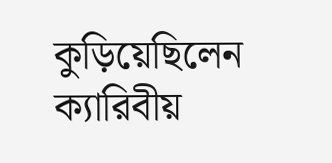কুড়িয়েছিলেন ক্যারিবীয়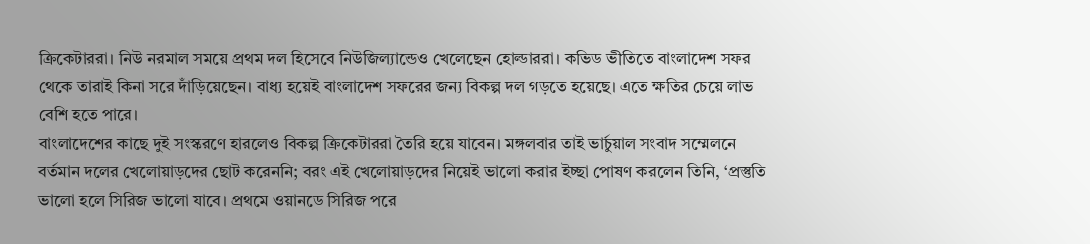ক্রিকেটাররা। নিউ নরমাল সময়ে প্রথম দল হিসেবে নিউজিল্যান্ডেও খেলেছেন হোল্ডাররা। কভিড ভীতিতে বাংলাদেশ সফর থেকে তারাই কিনা সরে দাঁড়িয়েছেন। বাধ্য হয়েই বাংলাদেশ সফরের জন্য বিকল্প দল গড়তে হয়েছে। এতে ক্ষতির চেয়ে লাভ বেশি হতে পারে।
বাংলাদেশের কাছে দুই সংস্করণে হারলেও বিকল্প ক্রিকেটাররা তৈরি হয়ে যাবেন। মঙ্গলবার তাই ভার্চুয়াল সংবাদ সম্মেলনে বর্তমান দলের খেলোয়াড়দের ছোট করেননি; বরং এই খেলোয়াড়দের নিয়েই ভালো করার ইচ্ছা পোষণ করলেন তিনি, ‘প্রস্তুতি ভালো হলে সিরিজ ভালো যাবে। প্রথমে ওয়ানডে সিরিজ পরে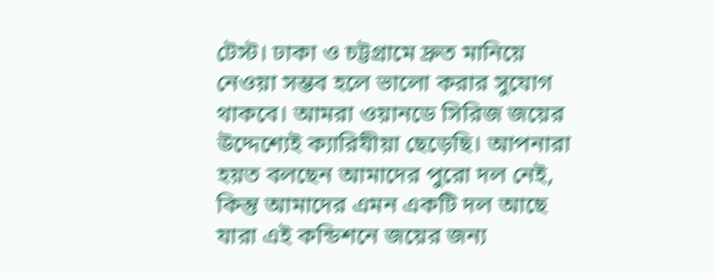টেস্ট। ঢাকা ও চট্টগ্রামে দ্রুত মানিয়ে নেওয়া সম্ভব হলে ভালো করার সুযোগ থাকবে। আমরা ওয়ানডে সিরিজ জয়ের উদ্দেশ্যেই ক্যারিযীয়া ছেড়েছি। আপনারা হয়ত বলছেন আমাদের পুরো দল নেই, কিন্তু আমাদের এমন একটি দল আছে যারা এই কন্ডিশনে জয়ের জন্য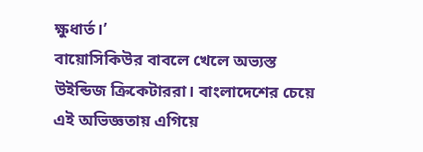ক্ষুধার্ত।’
বায়োসিকিউর বাবলে খেলে অভ্যস্ত উইন্ডিজ ক্রিকেটাররা। বাংলাদেশের চেয়ে এই অভিজ্ঞতায় এগিয়ে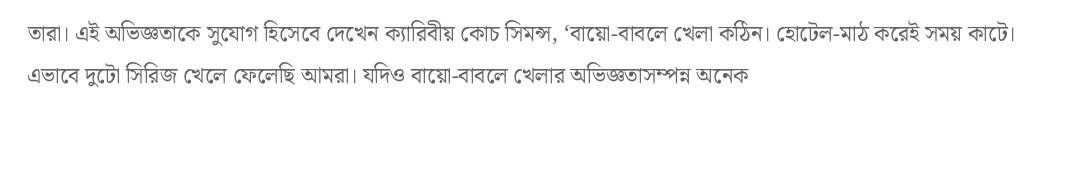তারা। এই অভিজ্ঞতাকে সুযোগ হিসেবে দেখেন ক্যারিবীয় কোচ সিমন্স, ‘বায়ো-বাবলে খেলা কঠিন। হোটেল-মাঠ করেই সময় কাটে। এভাবে দুটো সিরিজ খেলে ফেলেছি আমরা। যদিও বায়ো-বাবলে খেলার অভিজ্ঞতাসম্পন্ন অনেক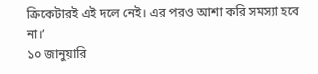ক্রিকেটারই এই দলে নেই। এর পরও আশা করি সমস্যা হবে না।’
১০ জানুয়ারি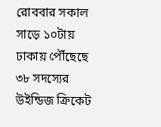রোববার সকাল সাড়ে ১০টায় ঢাকায় পৌঁছেছে ৩৮ সদস্যের উইন্ডিজ ক্রিকেট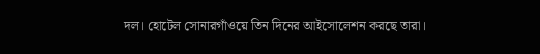দল। হোটেল সোনারগাঁওয়ে তিন দিনের আইসোলেশন করছে তারা।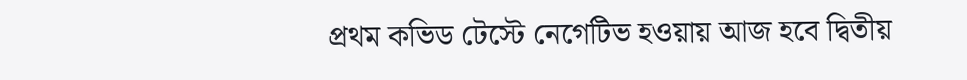প্রথম কভিড টেস্টে নেগেটিভ হওয়ায় আজ হবে দ্বিতীয়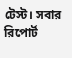টেস্ট। সবার রিপোর্ট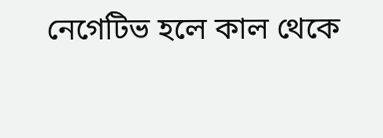নেগেটিভ হলে কাল থেকে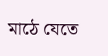মাঠে যেতে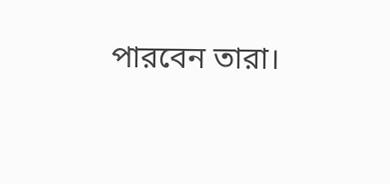পারবেন তারা।